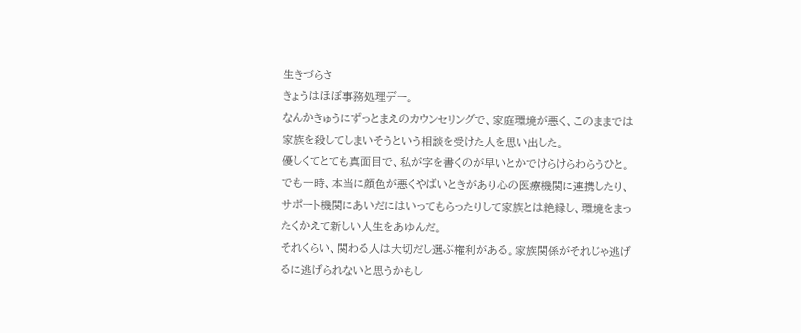生きづらさ
きょうはほぼ事務処理デー。
なんかきゅうにずっとまえのカウンセリングで、家庭環境が悪く、このままでは家族を殺してしまいそうという相談を受けた人を思い出した。
優しくてとても真面目で、私が字を書くのが早いとかでけらけらわらうひと。
でも一時、本当に顔色が悪くやばいときがあり心の医療機関に連携したり、サポート機関にあいだにはいってもらったりして家族とは絶縁し、環境をまったくかえて新しい人生をあゆんだ。
それくらい、関わる人は大切だし選ぶ権利がある。家族関係がそれじゃ逃げるに逃げられないと思うかもし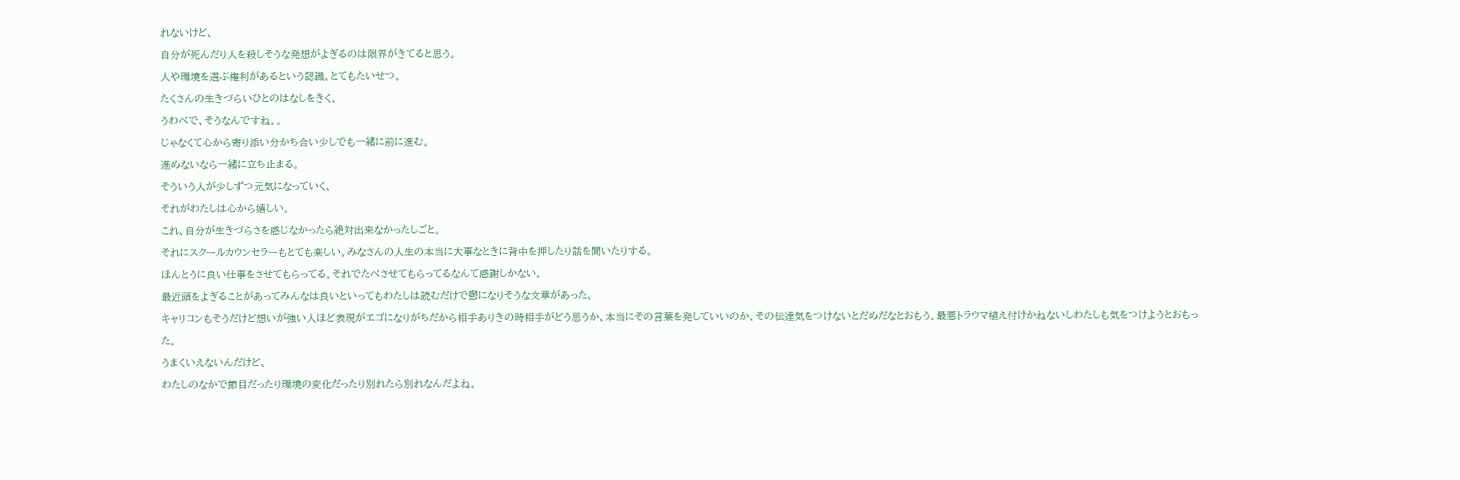れないけど、
自分が死んだり人を殺しそうな発想がよぎるのは限界がきてると思う。
人や環境を選ぶ権利があるという認識、とてもたいせつ。
たくさんの生きづらいひとのはなしをきく。
うわべで、そうなんですね。。
じゃなくて心から寄り添い分かち合い少しでも一緒に前に進む。
進めないなら一緒に立ち止まる。
そういう人が少しずつ元気になっていく、
それがわたしは心から嬉しい。
これ、自分が生きづらさを感じなかったら絶対出来なかったしごと。
それにスクールカウンセラーもとても楽しい。みなさんの人生の本当に大事なときに背中を押したり話を聞いたりする。
ほんとうに良い仕事をさせてもらってる。それでたべさせてもらってるなんて感謝しかない。
最近頭をよぎることがあってみんなは良いといってもわたしは読むだけで鬱になりそうな文章があった、
キャリコンもそうだけど想いが強い人ほど表現がエゴになりがちだから相手ありきの時相手がどう思うか、本当にその言葉を発していいのか、その伝達気をつけないとだめだなとおもう。最悪トラウマ植え付けかねないしわたしも気をつけようとおもった。
うまくいえないんだけど、
わたしのなかで節目だったり環境の変化だったり別れたら別れなんだよね。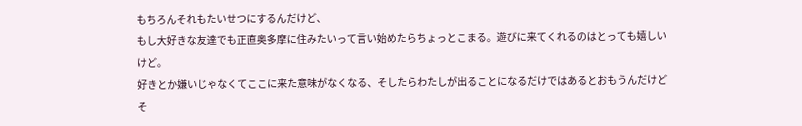もちろんそれもたいせつにするんだけど、
もし大好きな友達でも正直奥多摩に住みたいって言い始めたらちょっとこまる。遊びに来てくれるのはとっても嬉しいけど。
好きとか嫌いじゃなくてここに来た意味がなくなる、そしたらわたしが出ることになるだけではあるとおもうんだけど
そ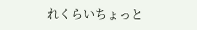れくらいちょっと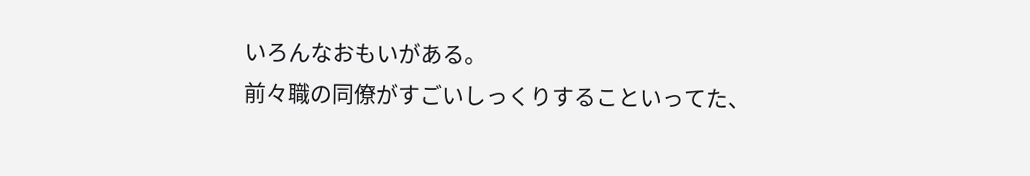いろんなおもいがある。
前々職の同僚がすごいしっくりすることいってた、